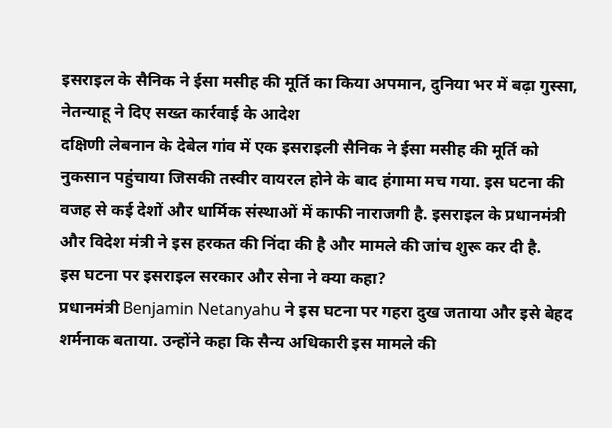इसराइल के सैनिक ने ईसा मसीह की मूर्ति का किया अपमान, दुनिया भर में बढ़ा गुस्सा, नेतन्याहू ने दिए सख्त कार्रवाई के आदेश
दक्षिणी लेबनान के देबेल गांव में एक इसराइली सैनिक ने ईसा मसीह की मूर्ति को नुकसान पहुंचाया जिसकी तस्वीर वायरल होने के बाद हंगामा मच गया. इस घटना की वजह से कई देशों और धार्मिक संस्थाओं में काफी नाराजगी है. इसराइल के प्रधानमंत्री और विदेश मंत्री ने इस हरकत की निंदा की है और मामले की जांच शुरू कर दी है.
इस घटना पर इसराइल सरकार और सेना ने क्या कहा?
प्रधानमंत्री Benjamin Netanyahu ने इस घटना पर गहरा दुख जताया और इसे बेहद शर्मनाक बताया. उन्होंने कहा कि सैन्य अधिकारी इस मामले की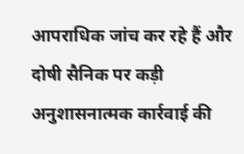आपराधिक जांच कर रहे हैं और दोषी सैनिक पर कड़ी अनुशासनात्मक कार्रवाई की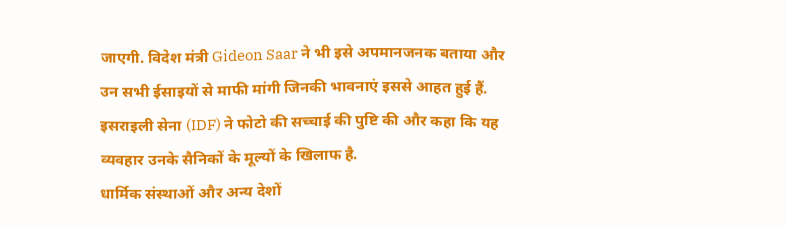जाएगी. विदेश मंत्री Gideon Saar ने भी इसे अपमानजनक बताया और उन सभी ईसाइयों से माफी मांगी जिनकी भावनाएं इससे आहत हुई हैं. इसराइली सेना (IDF) ने फोटो की सच्चाई की पुष्टि की और कहा कि यह व्यवहार उनके सैनिकों के मूल्यों के खिलाफ है.
धार्मिक संस्थाओं और अन्य देशों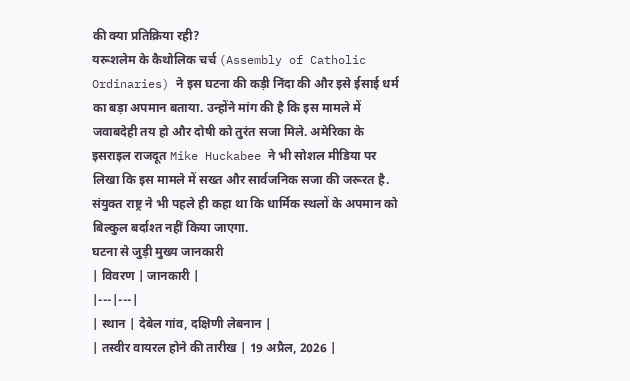की क्या प्रतिक्रिया रही?
यरूशलेम के कैथोलिक चर्च (Assembly of Catholic Ordinaries) ने इस घटना की कड़ी निंदा की और इसे ईसाई धर्म का बड़ा अपमान बताया. उन्होंने मांग की है कि इस मामले में जवाबदेही तय हो और दोषी को तुरंत सजा मिले. अमेरिका के इसराइल राजदूत Mike Huckabee ने भी सोशल मीडिया पर लिखा कि इस मामले में सख्त और सार्वजनिक सजा की जरूरत है. संयुक्त राष्ट्र ने भी पहले ही कहा था कि धार्मिक स्थलों के अपमान को बिल्कुल बर्दाश्त नहीं किया जाएगा.
घटना से जुड़ी मुख्य जानकारी
| विवरण | जानकारी |
|---|---|
| स्थान | देबेल गांव, दक्षिणी लेबनान |
| तस्वीर वायरल होने की तारीख | 19 अप्रैल, 2026 |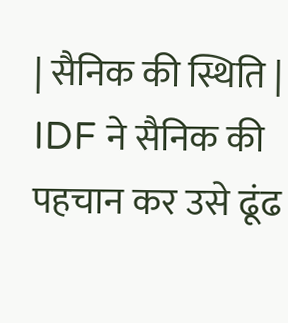| सैनिक की स्थिति | IDF ने सैनिक की पहचान कर उसे ढूंढ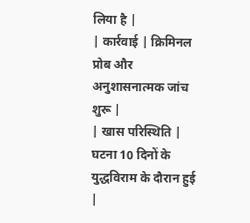लिया है |
| कार्रवाई | क्रिमिनल प्रोब और अनुशासनात्मक जांच शुरू |
| खास परिस्थिति | घटना 10 दिनों के युद्धविराम के दौरान हुई |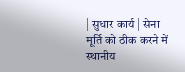| सुधार कार्य | सेना मूर्ति को ठीक करने में स्थानीय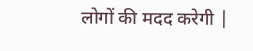लोगों की मदद करेगी |